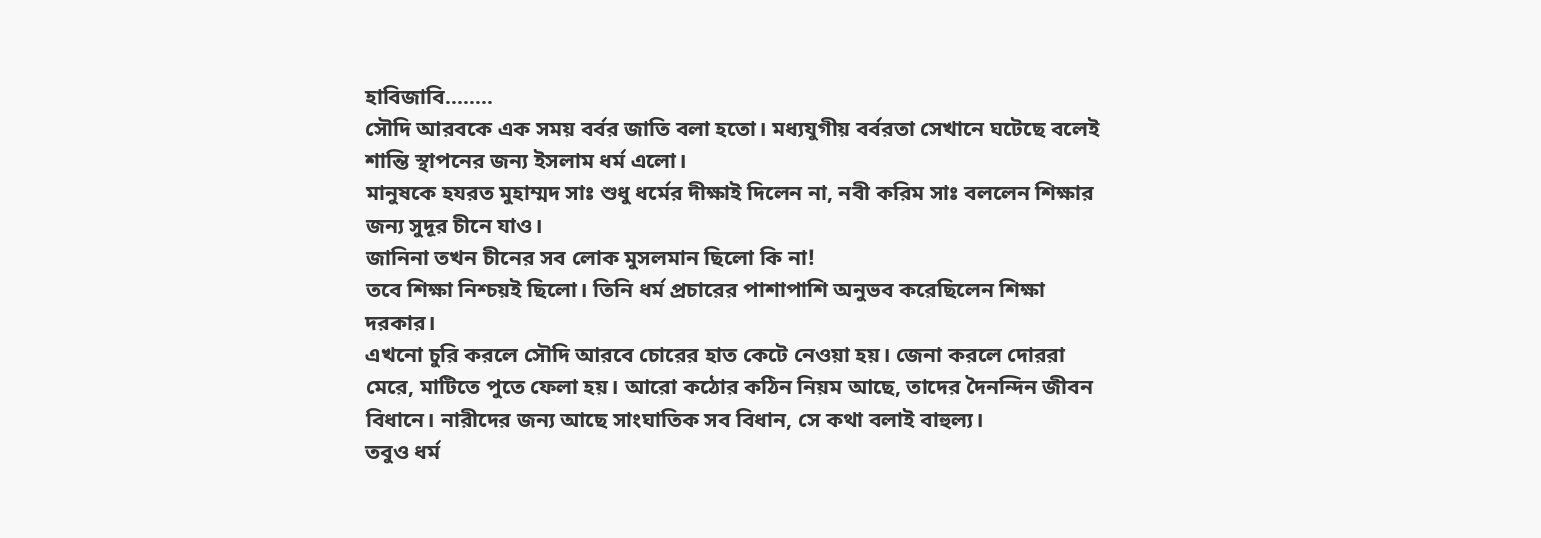হাবিজাবি........
সৌদি আরবকে এক সময় বর্বর জাতি বলা হতো। মধ্যযুগীয় বর্বরতা সেখানে ঘটেছে বলেই শান্তি স্থাপনের জন্য ইসলাম ধর্ম এলো।
মানুষকে হযরত মুহাম্মদ সাঃ শুধু ধর্মের দীক্ষাই দিলেন না, নবী করিম সাঃ বললেন শিক্ষার জন্য সুদূর চীনে যাও।
জানিনা তখন চীনের সব লোক মুসলমান ছিলো কি না!
তবে শিক্ষা নিশ্চয়ই ছিলো। তিনি ধর্ম প্রচারের পাশাপাশি অনুভব করেছিলেন শিক্ষা দরকার।
এখনো চুরি করলে সৌদি আরবে চোরের হাত কেটে নেওয়া হয়। জেনা করলে দোররা মেরে, মাটিতে পুতে ফেলা হয়। আরো কঠোর কঠিন নিয়ম আছে, তাদের দৈনন্দিন জীবন বিধানে। নারীদের জন্য আছে সাংঘাতিক সব বিধান, সে কথা বলাই বাহুল্য।
তবুও ধর্ম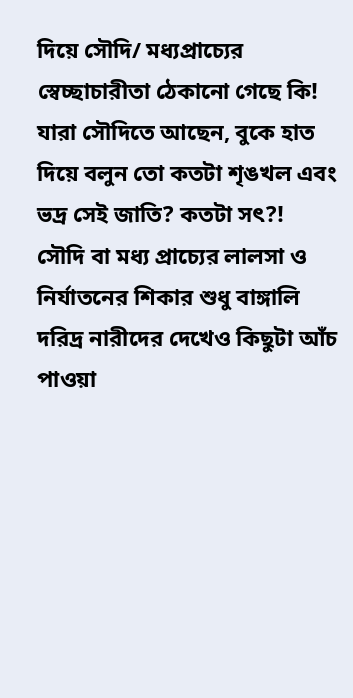দিয়ে সৌদি/ মধ্যপ্রাচ্যের স্বেচ্ছাচারীতা ঠেকানো গেছে কি!
যারা সৌদিতে আছেন, বুকে হাত দিয়ে বলুন তো কতটা শৃঙখল এবং ভদ্র সেই জাতি? কতটা সৎ?!
সৌদি বা মধ্য প্রাচ্যের লালসা ও নির্যাতনের শিকার শুধু বাঙ্গালি দরিদ্র নারীদের দেখেও কিছুটা আঁচ পাওয়া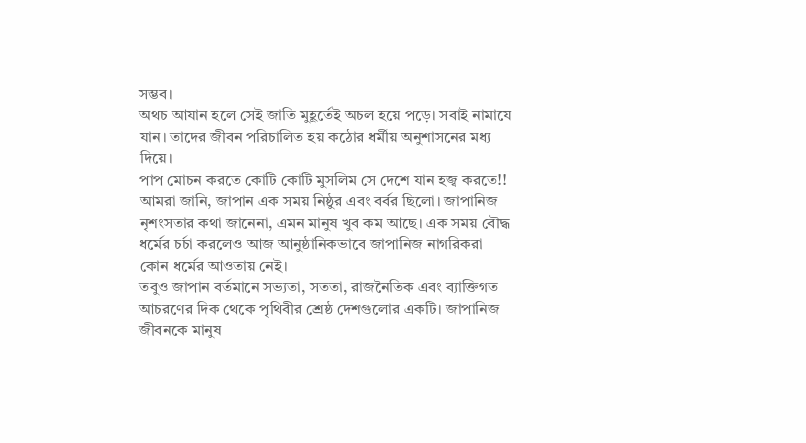সম্ভব।
অথচ আযান হলে সেই জাতি মুহূর্তেই অচল হয়ে পড়ে। সবাই নামাযে যান। তাদের জীবন পরিচালিত হয় কঠোর ধর্মীয় অনুশাসনের মধ্য দিয়ে।
পাপ মোচন করতে কোটি কোটি মুসলিম সে দেশে যান হজ্ব করতে!!
আমরা জানি, জাপান এক সময় নিষ্ঠুর এবং বর্বর ছিলো। জাপানিজ নৃশংসতার কথা জানেনা, এমন মানুষ খুব কম আছে। এক সময় বৌদ্ধ ধর্মের চর্চা করলেও আজ আনুষ্ঠানিকভাবে জাপানিজ নাগরিকরা কোন ধর্মের আওতায় নেই।
তবুও জাপান বর্তমানে সভ্যতা, সততা, রাজনৈতিক এবং ব্যাক্তিগত আচরণের দিক থেকে পৃথিবীর শ্রেষ্ঠ দেশগুলোর একটি। জাপানিজ জীবনকে মানুষ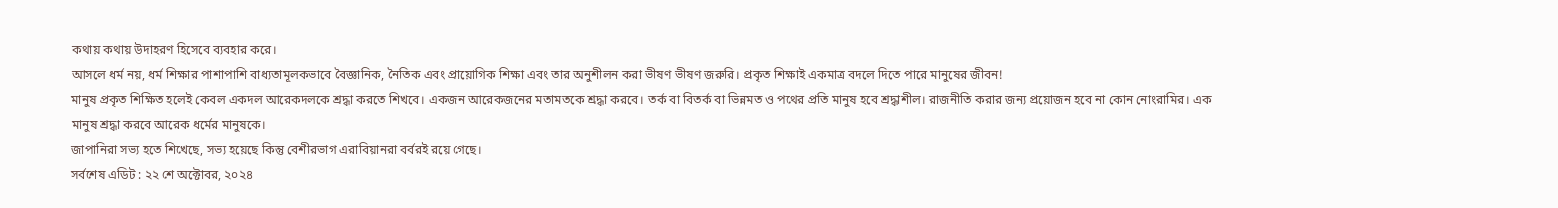কথায় কথায় উদাহরণ হিসেবে ব্যবহার করে।
আসলে ধর্ম নয়, ধর্ম শিক্ষার পাশাপাশি বাধ্যতামূলকভাবে বৈজ্ঞানিক, নৈতিক এবং প্রায়োগিক শিক্ষা এবং তার অনুশীলন করা ভীষণ ভীষণ জরুরি। প্রকৃত শিক্ষাই একমাত্র বদলে দিতে পারে মানুষের জীবন!
মানুষ প্রকৃত শিক্ষিত হলেই কেবল একদল আরেকদলকে শ্রদ্ধা করতে শিখবে। একজন আরেকজনের মতামতকে শ্রদ্ধা করবে। তর্ক বা বিতর্ক বা ভিন্নমত ও পথের প্রতি মানুষ হবে শ্রদ্ধাশীল। রাজনীতি করার জন্য প্রয়োজন হবে না কোন নোংরামির। এক মানুষ শ্রদ্ধা করবে আরেক ধর্মের মানুষকে।
জাপানিরা সভ্য হতে শিখেছে, সভ্য হয়েছে কিন্তু বেশীরভাগ এরাবিয়ানরা বর্বরই রয়ে গেছে।
সর্বশেষ এডিট : ২২ শে অক্টোবর, ২০২৪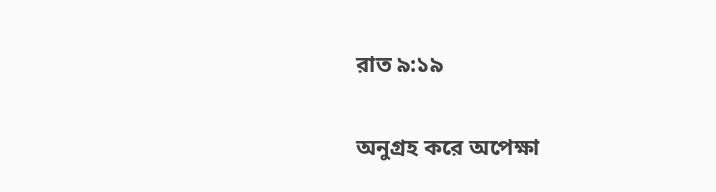রাত ৯:১৯

অনুগ্রহ করে অপেক্ষা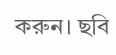করুন। ছবি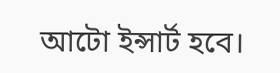আটো ইন্সার্ট হবে।